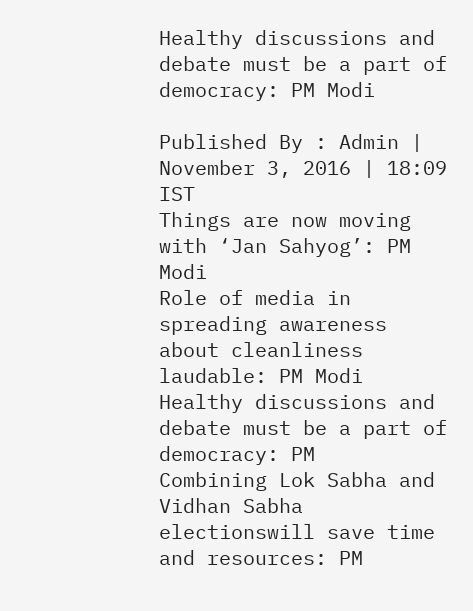Healthy discussions and debate must be a part of democracy: PM Modi

Published By : Admin | November 3, 2016 | 18:09 IST
Things are now moving with ‘Jan Sahyog’: PM Modi
Role of media in spreading awareness about cleanliness laudable: PM Modi
Healthy discussions and debate must be a part of democracy: PM
Combining Lok Sabha and Vidhan Sabha electionswill save time and resources: PM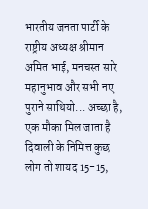भारतीय जनता पार्टी के राष्ट्रीय अध्यक्ष श्रीमान अमित भाई, मनचस्त सारे महानुभाव और सभी नए पुराने साथियो... अच्छा है, एक मौका मिल जाता है दिवाली के निमित्त कुछ लोग तो शायद 15-15,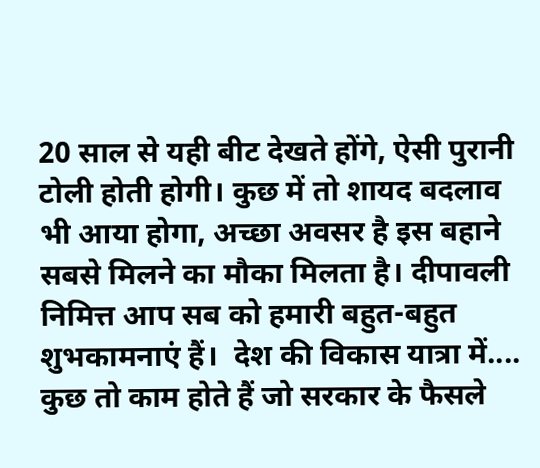20 साल से यही बीट देखते होंगे, ऐसी पुरानी टोली होती होगी। कुछ में तो शायद बदलाव भी आया होगा, अच्छा अवसर है इस बहाने सबसे मिलने का मौका मिलता है। दीपावली निमित्त आप सब को हमारी बहुत-बहुत शुभकामनाएं हैं।  देश की विकास यात्रा में.... कुछ तो काम होते हैं जो सरकार के फैसले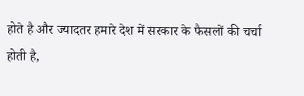होते है और ज्यादतर हमारे देश में सरकार के फैसलों की चर्चा होती है,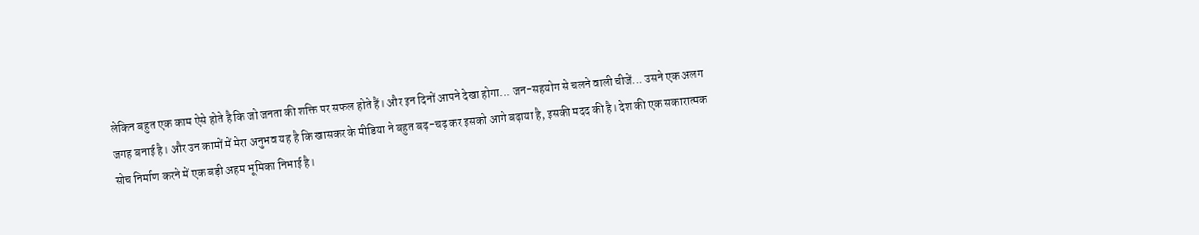लेकिन बहुत एक काम ऐसे होते है कि जो जनता की शक्ति पर सफल होते हैं। और इन दिनों आपने देखा होगा... जन-सहयोग से चलने वाली चीजें... उसने एक अलग जगह बनाई है। और उन कामों में मेरा अनुभव यह है कि खासकर के मीडिया ने बहुत बढ़-चढ़ कर इसको आगे बढ़ाया है, इसकी मदद की है। देश की एक सकारात्मक सोच निर्माण करने में एक बड़ी अहम भूमिका निभाई है।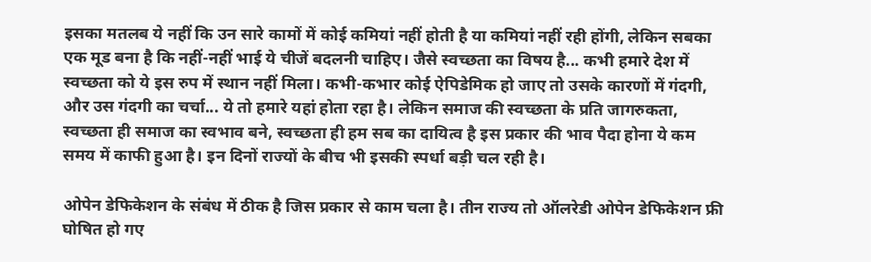इसका मतलब ये नहीं कि उन सारे कामों में कोई कमियां नहीं होती है या कमियां नहीं रही होंगी, लेकिन सबका एक मूड बना है कि नहीं-नहीं भाई ये चीजें बदलनी चाहिए। जैसे स्वच्छता का विषय है... कभी हमारे देश में स्वच्छता को ये इस रुप में स्थान नहीं मिला। कभी-कभार कोई ऐपिडेमिक हो जाए तो उसके कारणों में गंदगी, और उस गंदगी का चर्चा... ये तो हमारे यहां होता रहा है। लेकिन समाज की स्वच्छता के प्रति जागरुकता, स्वच्छता ही समाज का स्वभाव बने, स्वच्छता ही हम सब का दायित्व है इस प्रकार की भाव पैदा होना ये कम समय में काफी हुआ है। इन दिनों राज्यों के बीच भी इसकी स्पर्धा बड़ी चल रही है।

ओपेन डेफिकेशन के संबंध में ठीक है जिस प्रकार से काम चला है। तीन राज्य तो ऑलरेडी ओपेन डेफिकेशन फ्री घोषित हो गए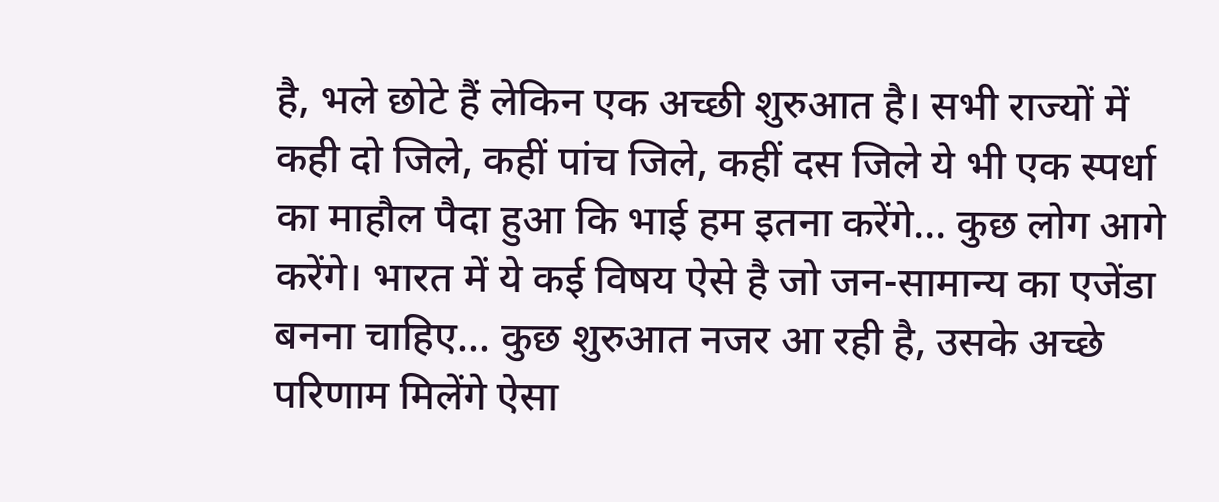है, भले छोटे हैं लेकिन एक अच्छी शुरुआत है। सभी राज्यों में कही दो जिले, कहीं पांच जिले, कहीं दस जिले ये भी एक स्पर्धा का माहौल पैदा हुआ कि भाई हम इतना करेंगे... कुछ लोग आगे करेंगे। भारत में ये कई विषय ऐसे है जो जन-सामान्य का एजेंडा बनना चाहिए... कुछ शुरुआत नजर आ रही है, उसके अच्छे परिणाम मिलेंगे ऐसा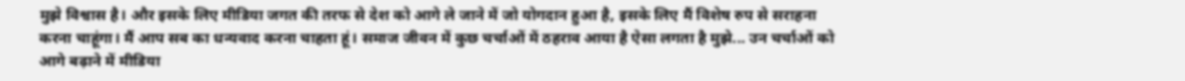मुझे विश्वास है। और इसके लिए मीडिया जगत की तरफ से देश को आगे ले जाने में जो योगदान हुआ है, इसके लिए मैं विशेष रुप से सराहना करना चाहूंगा। मैं आप सब का धन्यवाद करना चाहता हूं। समाज जीवन में कुछ चर्चाओं में ठहराव आया है ऐसा लगता है मुझे... उन चर्चाओं को आगे बढ़ाने में मीडिया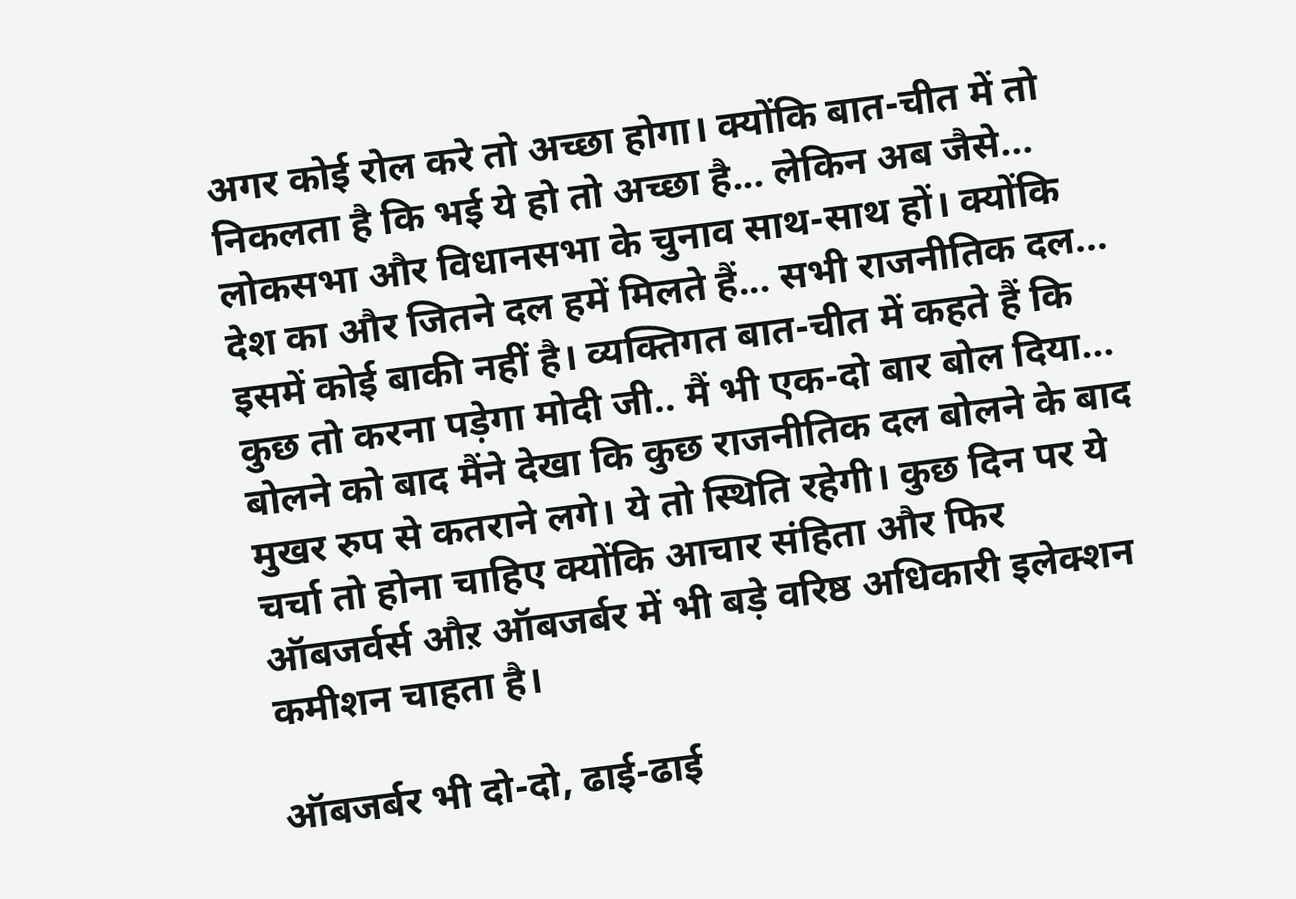अगर कोई रोल करे तो अच्छा होगा। क्योंकि बात-चीत में तो निकलता है कि भई ये हो तो अच्छा है... लेकिन अब जैसे... लोकसभा और विधानसभा के चुनाव साथ-साथ हों। क्योंकि देश का और जितने दल हमें मिलते हैं... सभी राजनीतिक दल... इसमें कोई बाकी नहीं है। व्यक्तिगत बात-चीत में कहते हैं कि कुछ तो करना पड़ेगा मोदी जी.. मैं भी एक-दो बार बोल दिया... बोलने को बाद मैंने देखा कि कुछ राजनीतिक दल बोलने के बाद मुखर रुप से कतराने लगे। ये तो स्थिति रहेगी। कुछ दिन पर ये चर्चा तो होना चाहिए क्योंकि आचार संहिता और फिर ऑबजर्वर्स औऱ ऑबजर्बर में भी बड़े वरिष्ठ अधिकारी इलेक्शन कमीशन चाहता है।

ऑबजर्बर भी दो-दो, ढाई-ढाई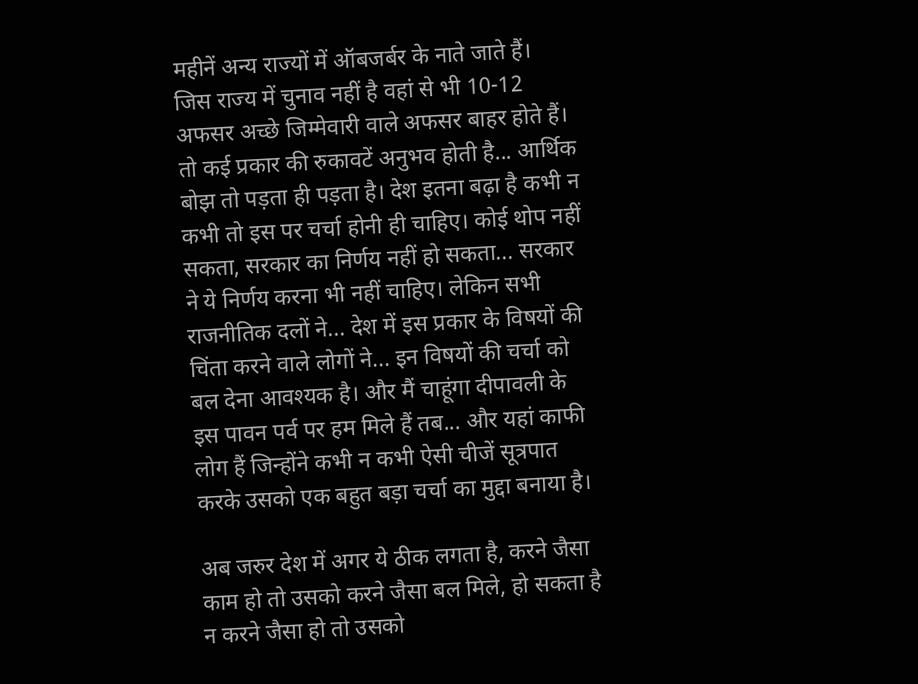महीनें अन्य राज्यों में ऑबजर्बर के नाते जाते हैं। जिस राज्य में चुनाव नहीं है वहां से भी 10-12 अफसर अच्छे जिम्मेवारी वाले अफसर बाहर होते हैं। तो कई प्रकार की रुकावटें अनुभव होती है... आर्थिक बोझ तो पड़ता ही पड़ता है। देश इतना बढ़ा है कभी न कभी तो इस पर चर्चा होनी ही चाहिए। कोई थोप नहीं सकता, सरकार का निर्णय नहीं हो सकता... सरकार ने ये निर्णय करना भी नहीं चाहिए। लेकिन सभी राजनीतिक दलों ने... देश में इस प्रकार के विषयों की चिंता करने वाले लोगों ने... इन विषयों की चर्चा को बल देना आवश्यक है। और मैं चाहूंगा दीपावली के इस पावन पर्व पर हम मिले हैं तब... और यहां काफी लोग हैं जिन्होंने कभी न कभी ऐसी चीजें सूत्रपात करके उसको एक बहुत बड़ा चर्चा का मुद्दा बनाया है।

अब जरुर देश में अगर ये ठीक लगता है, करने जैसा काम हो तो उसको करने जैसा बल मिले, हो सकता है न करने जैसा हो तो उसको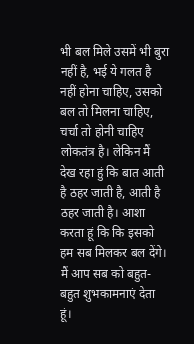भी बल मिले उसमें भी बुरा नहीं है, भई ये गलत है नहीं होना चाहिए, उसको बल तो मिलना चाहिए, चर्चा तो होनी चाहिए लोकतंत्र है। लेकिन मैं देख रहा हुं कि बात आती है ठहर जाती है, आती है ठहर जाती है। आशा करता हूं कि कि इसको हम सब मिलकर बल देंगे। मैं आप सब को बहुत-बहुत शुभकामनाएं देता हूं।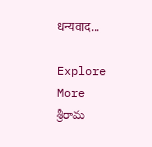धन्यवाद...

Explore More
శ్రీరామ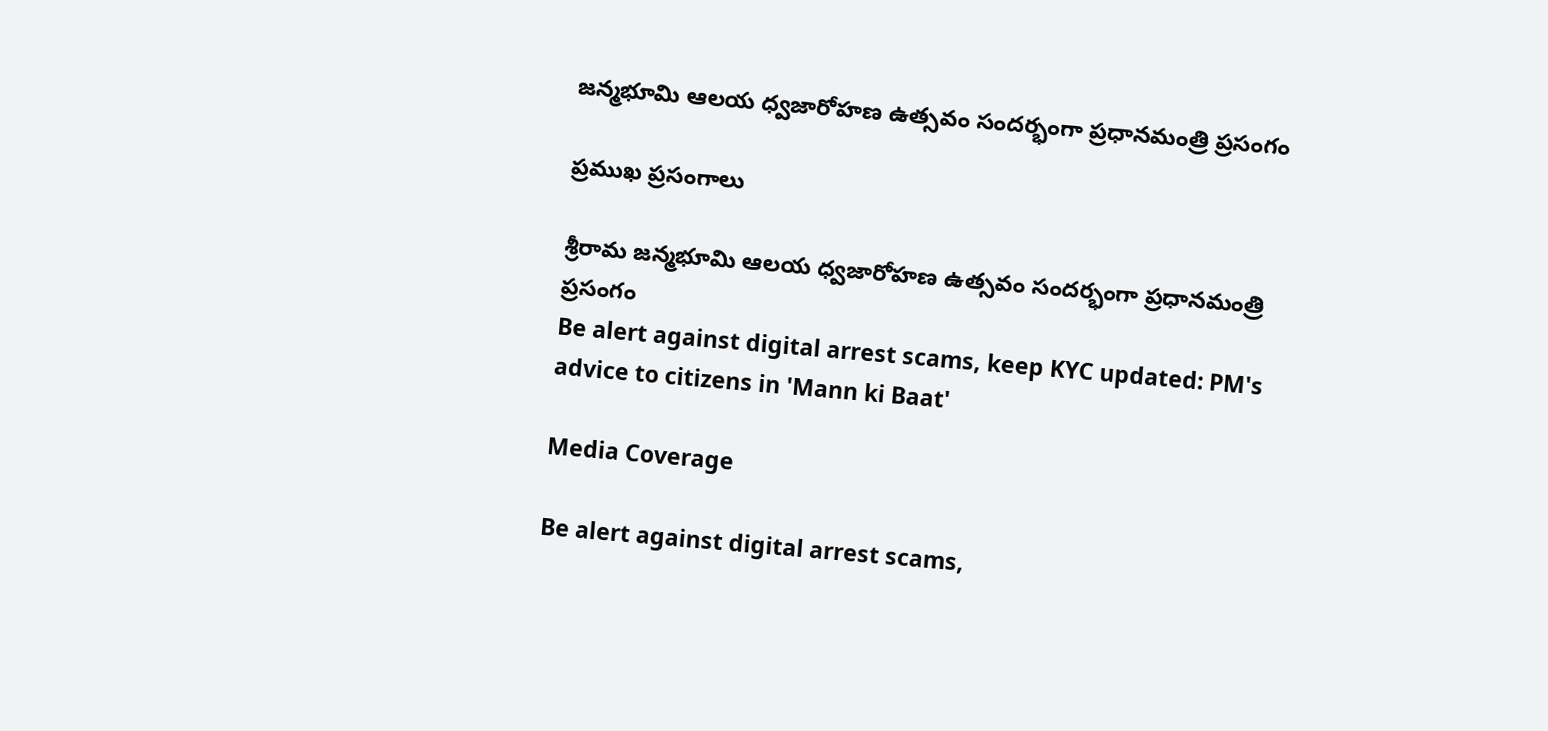జన్మభూమి ఆలయ ధ్వజారోహణ ఉత్సవం సందర్భంగా ప్రధానమంత్రి ప్రసంగం

ప్రముఖ ప్రసంగాలు

శ్రీరామ జన్మభూమి ఆలయ ధ్వజారోహణ ఉత్సవం సందర్భంగా ప్రధానమంత్రి ప్రసంగం
Be alert against digital arrest scams, keep KYC updated: PM's advice to citizens in 'Mann ki Baat'

Media Coverage

Be alert against digital arrest scams,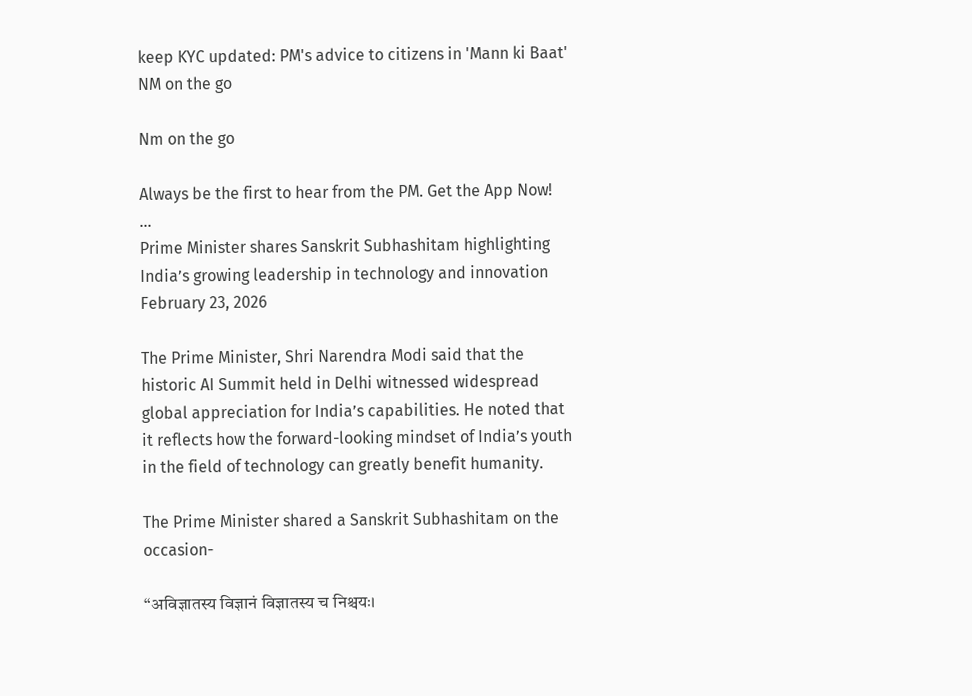keep KYC updated: PM's advice to citizens in 'Mann ki Baat'
NM on the go

Nm on the go

Always be the first to hear from the PM. Get the App Now!
...
Prime Minister shares Sanskrit Subhashitam highlighting India’s growing leadership in technology and innovation
February 23, 2026

The Prime Minister, Shri Narendra Modi said that the historic AI Summit held in Delhi witnessed widespread global appreciation for India’s capabilities. He noted that it reflects how the forward-looking mindset of India’s youth in the field of technology can greatly benefit humanity.

The Prime Minister shared a Sanskrit Subhashitam on the occasion-

“अविज्ञातस्य विज्ञानं विज्ञातस्य च निश्चयः।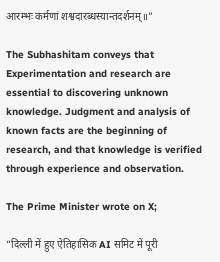आरम्भः कर्मणां शश्वदारब्धस्यान्तदर्शनम्॥”

The Subhashitam conveys that Experimentation and research are essential to discovering unknown knowledge. Judgment and analysis of known facts are the beginning of research, and that knowledge is verified through experience and observation.

The Prime Minister wrote on X;

“दिल्ली में हुए ऐतिहासिक AI समिट में पूरी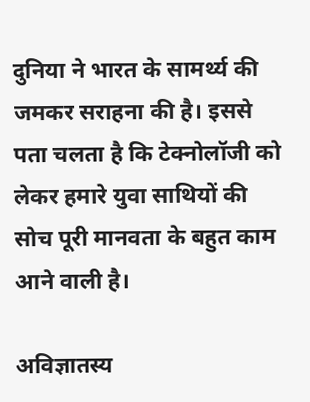दुनिया ने भारत के सामर्थ्य की जमकर सराहना की है। इससे पता चलता है कि टेक्नोलॉजी को लेकर हमारे युवा साथियों की सोच पूरी मानवता के बहुत काम आने वाली है।

अविज्ञातस्य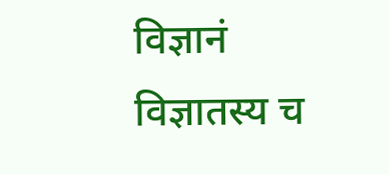विज्ञानं विज्ञातस्य च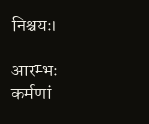निश्चयः।

आरम्भः कर्मणां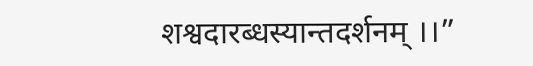शश्वदारब्धस्यान्तदर्शनम् ।।”